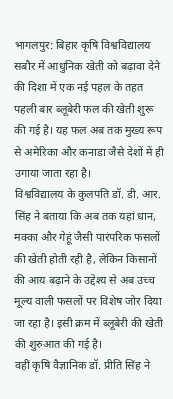भागलपुर: बिहार कृषि विश्वविद्यालय सबौर में आधुनिक खेती को बढ़ावा देने की दिशा में एक नई पहल के तहत पहली बार ब्लूबेरी फल की खेती शुरू की गई है। यह फल अब तक मुख्य रूप से अमेरिका और कनाडा जैसे देशों में ही उगाया जाता रहा है।
विश्वविद्यालय के कुलपति डॉ. डी. आर. सिंह ने बताया कि अब तक यहां धान, मक्का और गेहूं जैसी पारंपरिक फसलों की खेती होती रही है, लेकिन किसानों की आय बढ़ाने के उद्देश्य से अब उच्च मूल्य वाली फसलों पर विशेष जोर दिया जा रहा है। इसी क्रम में ब्लूबेरी की खेती की शुरुआत की गई है।
वहीं कृषि वैज्ञानिक डॉ. प्रीति सिंह ने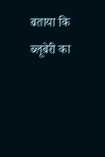बताया कि ब्लूबेरी का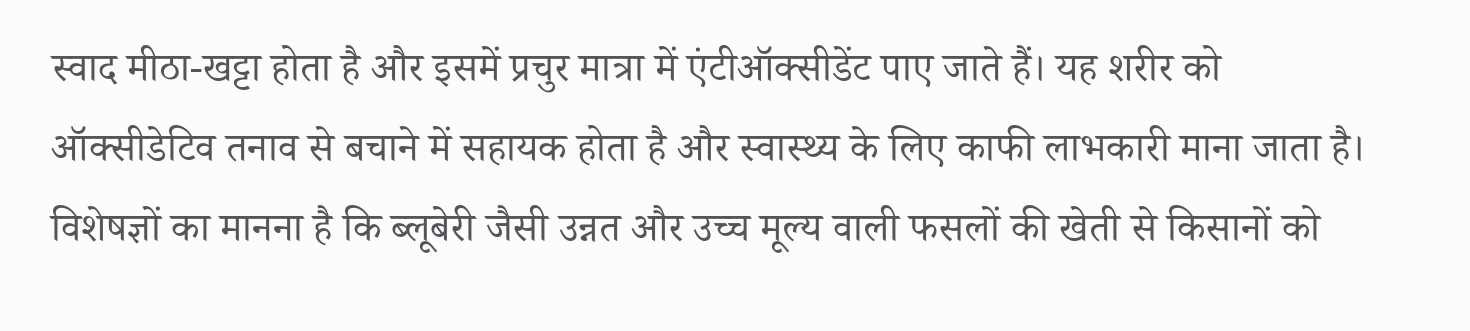स्वाद मीठा-खट्टा होता है और इसमें प्रचुर मात्रा में एंटीऑक्सीडेंट पाए जाते हैं। यह शरीर को ऑक्सीडेटिव तनाव से बचाने में सहायक होता है और स्वास्थ्य के लिए काफी लाभकारी माना जाता है।
विशेषज्ञों का मानना है कि ब्लूबेरी जैसी उन्नत और उच्च मूल्य वाली फसलों की खेती से किसानों को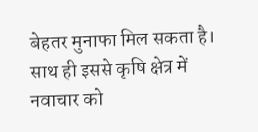बेहतर मुनाफा मिल सकता है। साथ ही इससे कृषि क्षेत्र में नवाचार को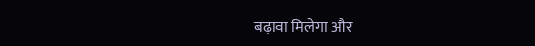बढ़ावा मिलेगा और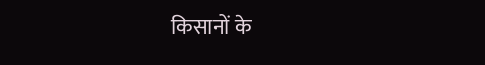किसानों के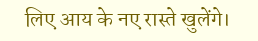लिए आय के नए रास्ते खुलेंगे।